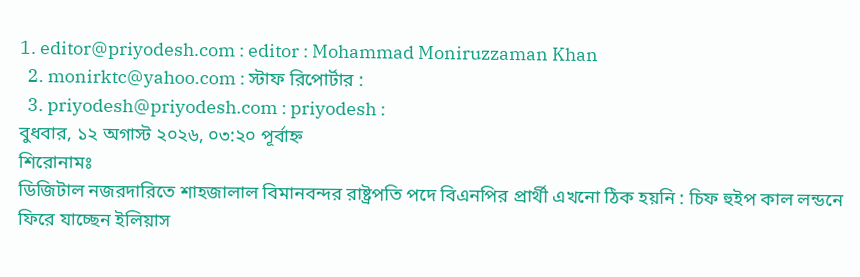1. editor@priyodesh.com : editor : Mohammad Moniruzzaman Khan
  2. monirktc@yahoo.com : স্টাফ রিপোর্টার :
  3. priyodesh@priyodesh.com : priyodesh :
বুধবার, ১২ অগাস্ট ২০২৬, ০৩:২০ পূর্বাহ্ন
শিরোনামঃ
ডিজিটাল নজরদারিতে শাহজালাল বিমানবন্দর রাষ্ট্রপতি পদে বিএনপির প্রার্থী এখনো ঠিক হয়নি : চিফ হুইপ কাল লন্ডনে ফিরে যাচ্ছেন ইলিয়াস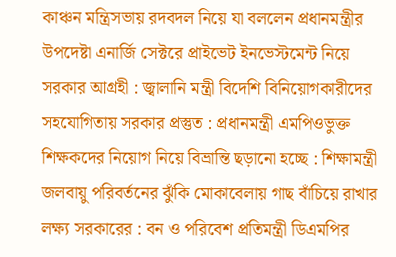কাঞ্চন মন্ত্রিসভায় রদবদল নিয়ে যা বললেন প্রধানমন্ত্রীর উপদেষ্টা এনার্জি সেক্টরে প্রাইভেট ইনভেস্টমেন্ট নিয়ে সরকার আগ্রহী : জ্বালানি মন্ত্রী বিদেশি বিনিয়োগকারীদের সহযোগিতায় সরকার প্রস্তুত : প্রধানমন্ত্রী এমপিওভুক্ত শিক্ষকদের নিয়োগ নিয়ে বিভ্রান্তি ছড়ানো হচ্ছে : শিক্ষামন্ত্রী জলবায়ু পরিবর্তনের ঝুঁকি মোকাবেলায় গাছ বাঁচিয়ে রাখার লক্ষ্য সরকারের : বন ও পরিবেশ প্রতিমন্ত্রী ডিএমপির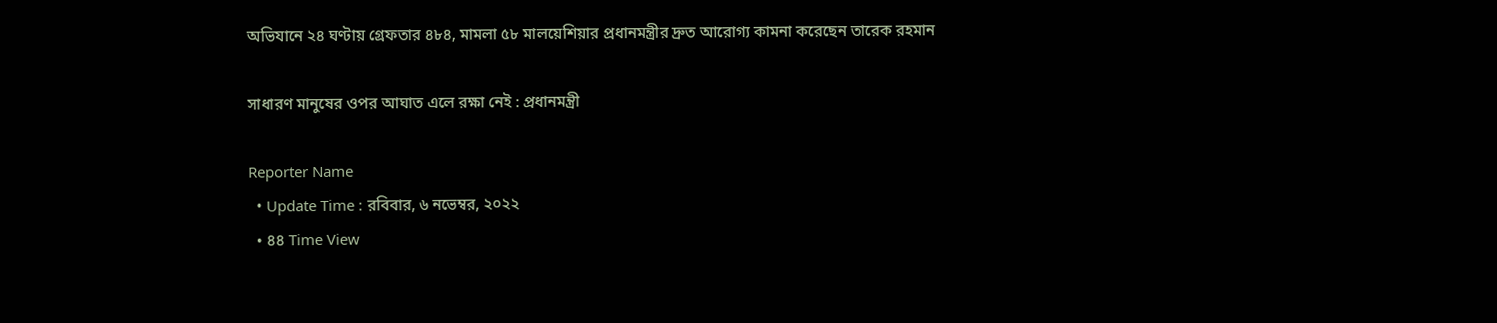অভিযানে ২৪ ঘণ্টায় গ্রেফতার ৪৮৪, মামলা ৫৮ মালয়েশিয়ার প্রধানমন্ত্রীর দ্রুত আরোগ্য কামনা করেছেন তারেক রহমান

সাধারণ মানুষের ওপর আঘাত এলে রক্ষা নেই : প্রধানমন্ত্রী

Reporter Name
  • Update Time : রবিবার, ৬ নভেম্বর, ২০২২
  • ৪৪ Time View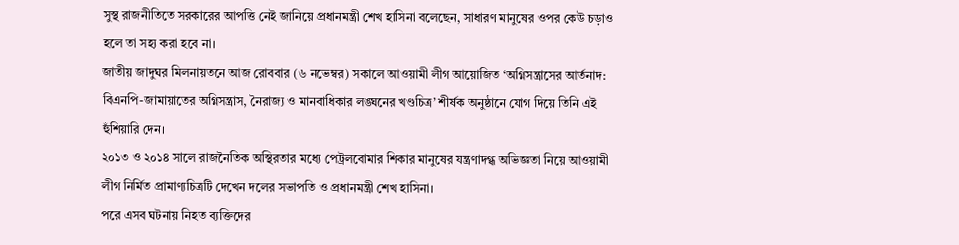সুস্থ রাজনীতিতে সরকারের আপত্তি নেই জানিয়ে প্রধানমন্ত্রী শেখ হাসিনা বলেছেন, সাধারণ মানুষের ওপর কেউ চড়াও হলে তা সহ্য করা হবে না।
জাতীয় জাদুঘর মিলনায়তনে আজ রোববার (৬ নভেম্বর) সকালে আওয়ামী লীগ আয়োজিত ‘অগ্নিসন্ত্রাসের আর্তনাদ: বিএনপি-জামায়াতের অগ্নিসন্ত্রাস, নৈরাজ্য ও মানবাধিকার লঙ্ঘনের খণ্ডচিত্র’ শীর্ষক অনুষ্ঠানে যোগ দিয়ে তিনি এই হুঁশিয়ারি দেন।
২০১৩ ও ২০১৪ সালে রাজনৈতিক অস্থিরতার মধ্যে পেট্রলবোমার শিকার মানুষের যন্ত্রণাদগ্ধ অভিজ্ঞতা নিয়ে আওয়ামী লীগ নির্মিত প্রামাণ্যচিত্রটি দেখেন দলের সভাপতি ও প্রধানমন্ত্রী শেখ হাসিনা।
পরে এসব ঘটনায় নিহত ব্যক্তিদের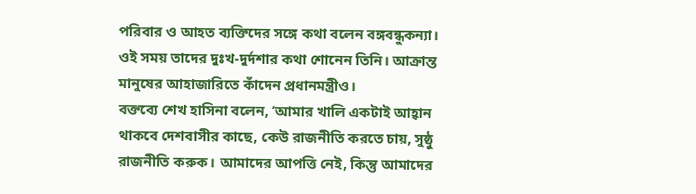পরিবার ও আহত ব্যক্তিদের সঙ্গে কথা বলেন বঙ্গবন্ধুকন্যা। ওই সময় তাদের দুঃখ-দুর্দশার কথা শোনেন তিনি। আক্রান্ত মানুষের আহাজারিতে কাঁদেন প্রধানমন্ত্রীও।
বক্তব্যে শেখ হাসিনা বলেন, ‘আমার খালি একটাই আহ্বান থাকবে দেশবাসীর কাছে, কেউ রাজনীতি করতে চায়, সুষ্ঠু রাজনীতি করুক। আমাদের আপত্তি নেই, কিন্তু আমাদের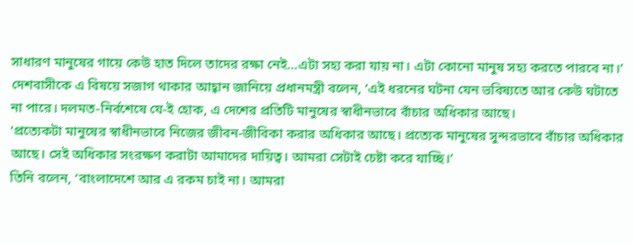সাধারণ মানুষের গায়ে কেউ হাত দিলে তাদের রক্ষা নেই…এটা সহ্য করা যায় না। এটা কোনো মানুষ সহ্য করতে পারবে না।’
দেশবাসীকে এ বিষয়ে সজাগ থাকার আহ্বান জানিয়ে প্রধানমন্ত্রী বলেন, ‘এই ধরনের ঘটনা যেন ভবিষ্যতে আর কেউ ঘটাতে না পারে। দলমত-নির্বশেষে যে-ই হোক, এ দেশের প্রতিটি মানুষের স্বাধীনভাবে বাঁচার অধিকার আছে।
‘প্রত্যেকটা মানুষের স্বাধীনভাবে নিজের জীবন-জীবিকা করার অধিকার আছে। প্রত্যেক মানুষের সুন্দরভাবে বাঁচার অধিকার আছে। সেই অধিকার সংরক্ষণ করাটা আমাদের দায়িত্ব। আমরা সেটাই চেষ্টা করে যাচ্ছি।’
তিনি বলেন, ‘বাংলাদেশে আর এ রকম চাই না। আমরা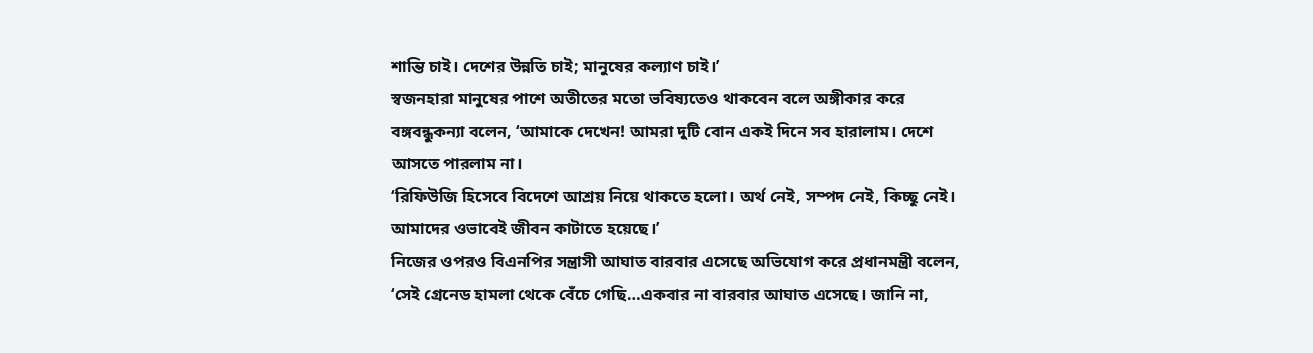শান্তি চাই। দেশের উন্নতি চাই; মানুষের কল্যাণ চাই।’
স্বজনহারা মানুষের পাশে অতীতের মতো ভবিষ্যতেও থাকবেন বলে অঙ্গীকার করে বঙ্গবন্ধুকন্যা বলেন, ‘আমাকে দেখেন! আমরা দুটি বোন একই দিনে সব হারালাম। দেশে আসতে পারলাম না।
‘রিফিউজি হিসেবে বিদেশে আশ্রয় নিয়ে থাকতে হলো। অর্থ নেই, সম্পদ নেই, কিচ্ছু নেই। আমাদের ওভাবেই জীবন কাটাতে হয়েছে।’
নিজের ওপরও বিএনপির সন্ত্রাসী আঘাত বারবার এসেছে অভিযোগ করে প্রধানমন্ত্রী বলেন, ‘সেই গ্রেনেড হামলা থেকে বেঁচে গেছি…একবার না বারবার আঘাত এসেছে। জানি না,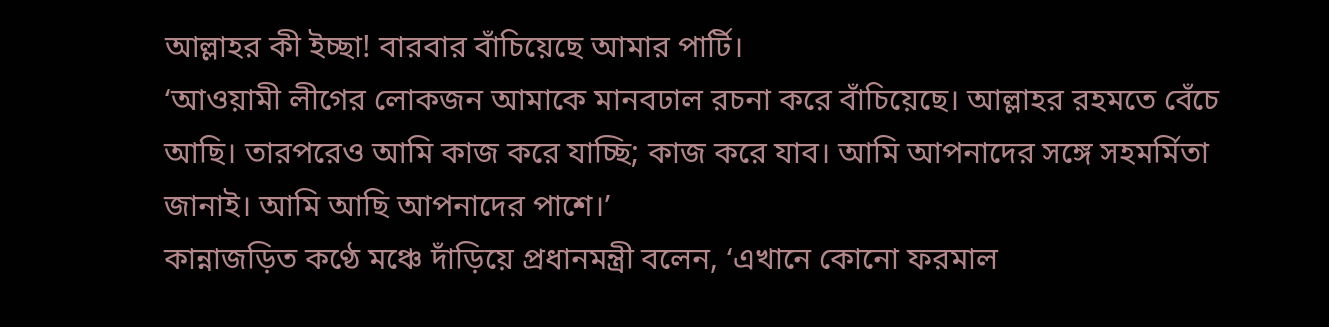আল্লাহর কী ইচ্ছা! বারবার বাঁচিয়েছে আমার পার্টি।
‘আওয়ামী লীগের লোকজন আমাকে মানবঢাল রচনা করে বাঁচিয়েছে। আল্লাহর রহমতে বেঁচে আছি। তারপরেও আমি কাজ করে যাচ্ছি; কাজ করে যাব। আমি আপনাদের সঙ্গে সহমর্মিতা জানাই। আমি আছি আপনাদের পাশে।’
কান্নাজড়িত কণ্ঠে মঞ্চে দাঁড়িয়ে প্রধানমন্ত্রী বলেন, ‘এখানে কোনো ফরমাল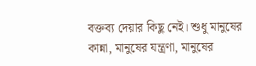বক্তব্য দেয়ার কিছু নেই। শুধু মানুষের কান্না, মানুষের যন্ত্রণা, মানুষের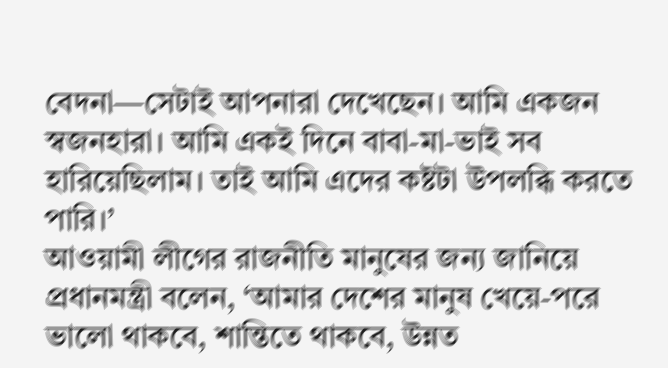বেদনা—সেটাই আপনারা দেখেছেন। আমি একজন স্বজনহারা। আমি একই দিনে বাবা-মা-ভাই সব হারিয়েছিলাম। তাই আমি এদের কষ্টটা উপলব্ধি করতে পারি।’
আওয়ামী লীগের রাজনীতি মানুষের জন্য জানিয়ে প্রধানমন্ত্রী বলেন, ‘আমার দেশের মানুষ খেয়ে-পরে ভালো থাকবে, শান্তিতে থাকবে, উন্নত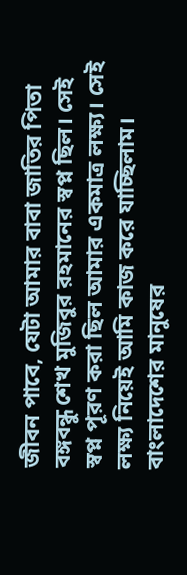জীবন পাবে, যেটা আমার বাবা জাতির পিতা বঙ্গবন্ধু শেখ মুজিবুর রহমানের স্বপ্ন ছিল। সেই স্বপ্ন পূরণ করা ছিল আমার একমাত্র লক্ষ্য। সেই লক্ষ্য নিয়েই আমি কাজ করে যাচ্ছিলাম। বাংলাদেশের মানুষের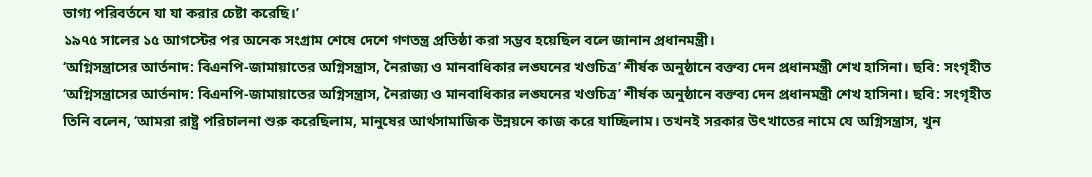ভাগ্য পরিবর্তনে যা যা করার চেষ্টা করেছি।’
১৯৭৫ সালের ১৫ আগস্টের পর অনেক সংগ্রাম শেষে দেশে গণতন্ত্র প্রতিষ্ঠা করা সম্ভব হয়েছিল বলে জানান প্রধানমন্ত্রী।
‘অগ্নিসন্ত্রাসের আর্তনাদ: বিএনপি-জামায়াতের অগ্নিসন্ত্রাস, নৈরাজ্য ও মানবাধিকার লঙ্ঘনের খণ্ডচিত্র’ শীর্ষক অনুষ্ঠানে বক্তব্য দেন প্রধানমন্ত্রী শেখ হাসিনা। ছবি: সংগৃহীত
‘অগ্নিসন্ত্রাসের আর্তনাদ: বিএনপি-জামায়াতের অগ্নিসন্ত্রাস, নৈরাজ্য ও মানবাধিকার লঙ্ঘনের খণ্ডচিত্র’ শীর্ষক অনুষ্ঠানে বক্তব্য দেন প্রধানমন্ত্রী শেখ হাসিনা। ছবি: সংগৃহীত
তিনি বলেন, ‘আমরা রাষ্ট্র পরিচালনা শুরু করেছিলাম, মানুষের আর্থসামাজিক উন্নয়নে কাজ করে যাচ্ছিলাম। তখনই সরকার উৎখাতের নামে যে অগ্নিসন্ত্রাস, খুন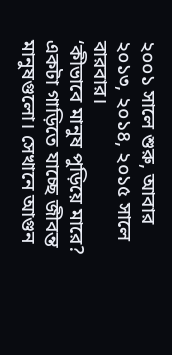২০০১ সালে শুরু, আবার ২০১৩, ২০১৪, ২০১৫ সালে বারবার।
‘কীভাবে মানুষ পুড়িয়ে মারে? একটা গাড়িতে যাচ্ছে জীবন্ত মানুষগুলো। সেখানে আগুন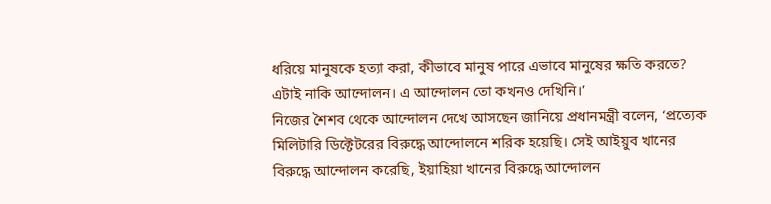ধরিয়ে মানুষকে হত্যা করা, কীভাবে মানুষ পারে এভাবে মানুষের ক্ষতি করতে? এটাই নাকি আন্দোলন। এ আন্দোলন তো কখনও দেখিনি।’
নিজের শৈশব থেকে আন্দোলন দেখে আসছেন জানিয়ে প্রধানমন্ত্রী বলেন, ‘প্রত্যেক মিলিটারি ডিক্টেটরের বিরুদ্ধে আন্দোলনে শরিক হয়েছি। সেই আইয়ুব খানের বিরুদ্ধে আন্দোলন করেছি, ইয়াহিয়া খানের বিরুদ্ধে আন্দোলন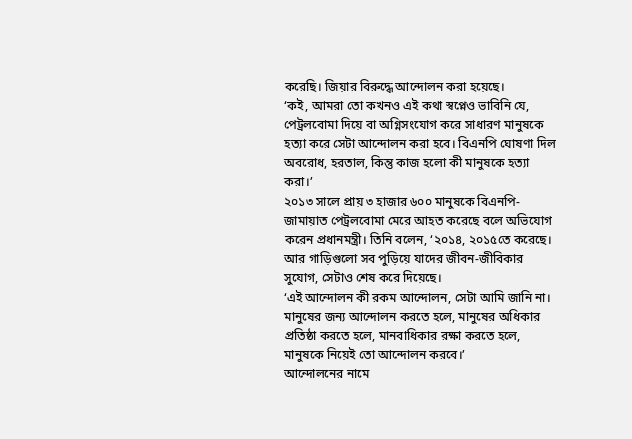করেছি। জিয়ার বিরুদ্ধে আন্দোলন করা হয়েছে।
‘কই, আমরা তো কখনও এই কথা স্বপ্নেও ভাবিনি যে, পেট্রলবোমা দিয়ে বা অগ্নিসংযোগ করে সাধারণ মানুষকে হত্যা করে সেটা আন্দোলন করা হবে। বিএনপি ঘোষণা দিল অবরোধ, হরতাল, কিন্তু কাজ হলো কী মানুষকে হত্যা করা।’
২০১৩ সালে প্রায় ৩ হাজার ৬০০ মানুষকে বিএনপি-জামায়াত পেট্রলবোমা মেরে আহত করেছে বলে অভিযোগ করেন প্রধানমন্ত্রী। তিনি বলেন, ‘২০১৪, ২০১৫তে করেছে। আর গাড়িগুলো সব পুড়িয়ে যাদের জীবন-জীবিকার সুযোগ, সেটাও শেষ করে দিয়েছে।
‘এই আন্দোলন কী রকম আন্দোলন, সেটা আমি জানি না। মানুষের জন্য আন্দোলন করতে হলে, মানুষের অধিকার প্রতিষ্ঠা করতে হলে, মানবাধিকার রক্ষা করতে হলে, মানুষকে নিয়েই তো আন্দোলন করবে।’
আন্দোলনের নামে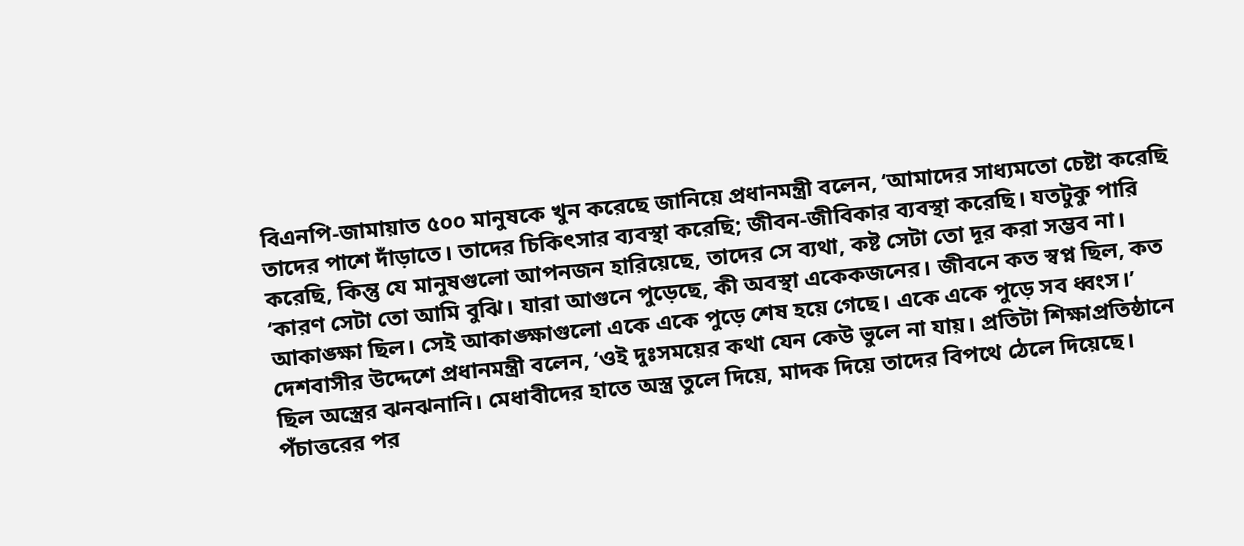বিএনপি-জামায়াত ৫০০ মানুষকে খুন করেছে জানিয়ে প্রধানমন্ত্রী বলেন, ‘আমাদের সাধ্যমতো চেষ্টা করেছি তাদের পাশে দাঁড়াতে। তাদের চিকিৎসার ব্যবস্থা করেছি; জীবন-জীবিকার ব্যবস্থা করেছি। যতটুকু পারি করেছি, কিন্তু যে মানুষগুলো আপনজন হারিয়েছে, তাদের সে ব্যথা, কষ্ট সেটা তো দূর করা সম্ভব না।
‘কারণ সেটা তো আমি বুঝি। যারা আগুনে পুড়েছে, কী অবস্থা একেকজনের। জীবনে কত স্বপ্ন ছিল, কত আকাঙ্ক্ষা ছিল। সেই আকাঙ্ক্ষাগুলো একে একে পুড়ে শেষ হয়ে গেছে। একে একে পুড়ে সব ধ্বংস।’
দেশবাসীর উদ্দেশে প্রধানমন্ত্রী বলেন, ‘ওই দুঃসময়ের কথা যেন কেউ ভুলে না যায়। প্রতিটা শিক্ষাপ্রতিষ্ঠানে ছিল অস্ত্রের ঝনঝনানি। মেধাবীদের হাতে অস্ত্র তুলে দিয়ে, মাদক দিয়ে তাদের বিপথে ঠেলে দিয়েছে। পঁচাত্তরের পর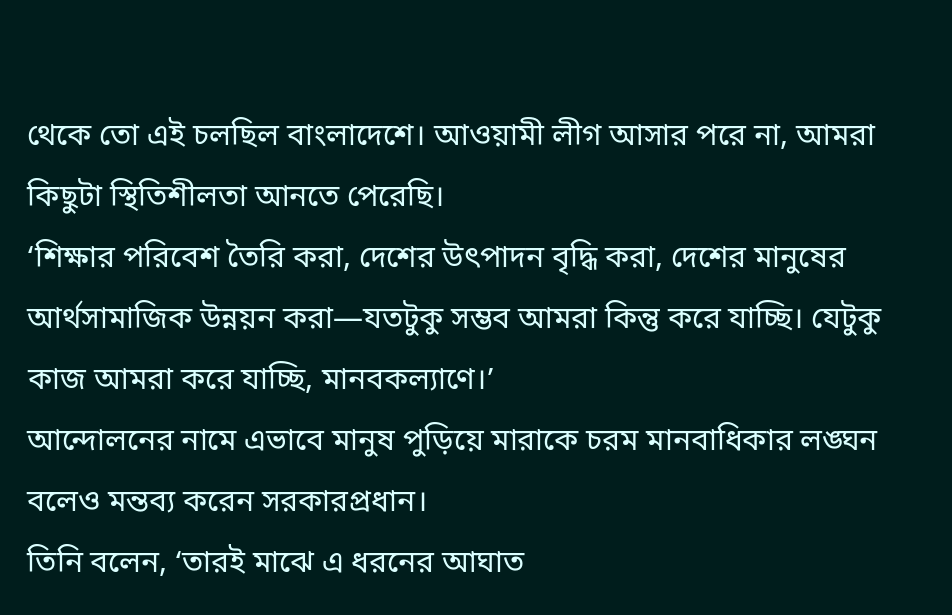থেকে তো এই চলছিল বাংলাদেশে। আওয়ামী লীগ আসার পরে না, আমরা কিছুটা স্থিতিশীলতা আনতে পেরেছি।
‘শিক্ষার পরিবেশ তৈরি করা, দেশের উৎপাদন বৃদ্ধি করা, দেশের মানুষের আর্থসামাজিক উন্নয়ন করা—যতটুকু সম্ভব আমরা কিন্তু করে যাচ্ছি। যেটুকু কাজ আমরা করে যাচ্ছি, মানবকল্যাণে।’
আন্দোলনের নামে এভাবে মানুষ পুড়িয়ে মারাকে চরম মানবাধিকার লঙ্ঘন বলেও মন্তব্য করেন সরকারপ্রধান।
তিনি বলেন, ‘তারই মাঝে এ ধরনের আঘাত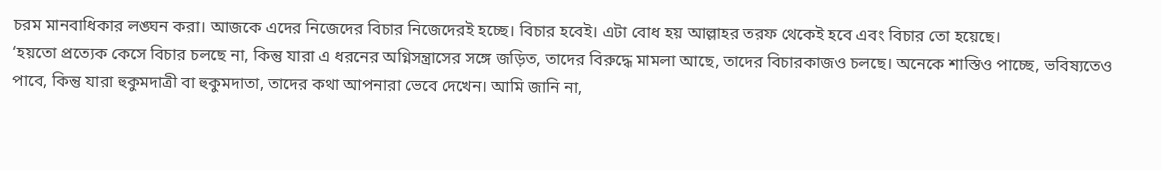চরম মানবাধিকার লঙ্ঘন করা। আজকে এদের নিজেদের বিচার নিজেদেরই হচ্ছে। বিচার হবেই। এটা বোধ হয় আল্লাহর তরফ থেকেই হবে এবং বিচার তো হয়েছে।
‘হয়তো প্রত্যেক কেসে বিচার চলছে না, কিন্তু যারা এ ধরনের অগ্নিসন্ত্রাসের সঙ্গে জড়িত, তাদের বিরুদ্ধে মামলা আছে, তাদের বিচারকাজও চলছে। অনেকে শাস্তিও পাচ্ছে, ভবিষ্যতেও পাবে, কিন্তু যারা হুকুমদাত্রী বা হুকুমদাতা, তাদের কথা আপনারা ভেবে দেখেন। আমি জানি না,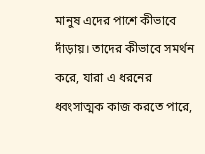মানুষ এদের পাশে কীভাবে দাঁড়ায়। তাদের কীভাবে সমর্থন করে, যারা এ ধরনের ধ্বংসাত্মক কাজ করতে পারে,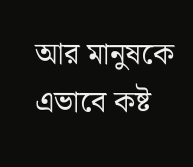আর মানুষকে এভাবে কষ্ট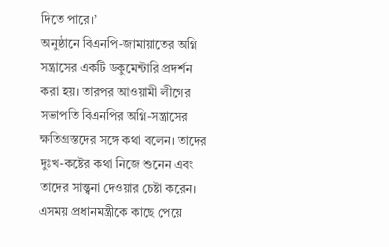দিতে পারে।’
অনুষ্ঠানে বিএনপি-জামায়াতের অগ্নি সন্ত্রাসের একটি ডকুমেন্টারি প্রদর্শন করা হয়। তারপর আওয়ামী লীগের সভাপতি বিএনপির অগ্নি-সন্ত্রাসের ক্ষতিগ্রস্তদের সঙ্গে কথা বলেন। তাদের দুঃখ-কষ্টের কথা নিজে শুনেন এবং তাদের সান্ত্বনা দেওয়ার চেষ্টা করেন। এসময় প্রধানমন্ত্রীকে কাছে পেয়ে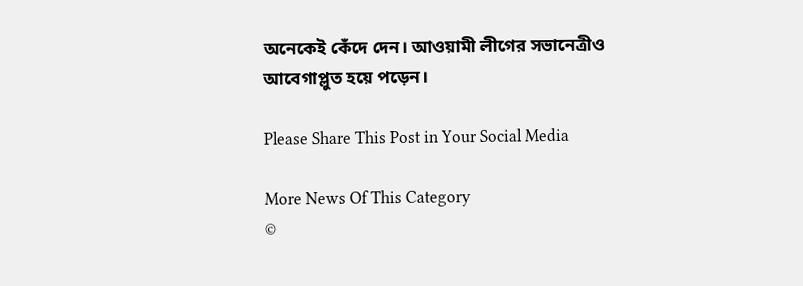অনেকেই কেঁদে দেন। আওয়ামী লীগের সভানেত্রীও আবেগাপ্লুত হয়ে পড়েন।

Please Share This Post in Your Social Media

More News Of This Category
©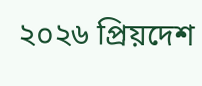২০২৬ প্রিয়দেশ